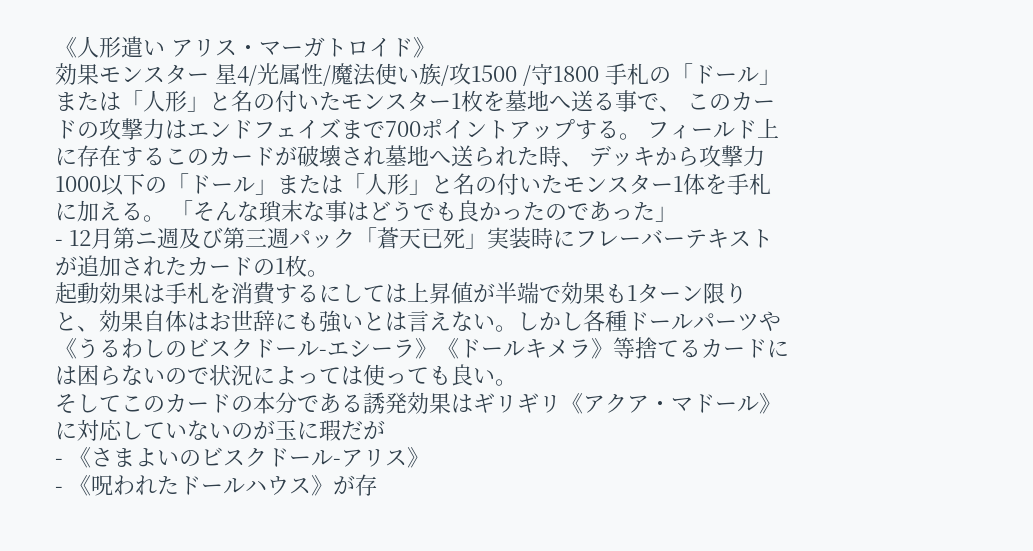《人形遣い アリス・マーガトロイド》
効果モンスター 星4/光属性/魔法使い族/攻1500 /守1800 手札の「ドール」または「人形」と名の付いたモンスター1枚を墓地へ送る事で、 このカードの攻撃力はエンドフェイズまで700ポイントアップする。 フィールド上に存在するこのカードが破壊され墓地へ送られた時、 デッキから攻撃力1000以下の「ドール」または「人形」と名の付いたモンスター1体を手札に加える。 「そんな瑣末な事はどうでも良かったのであった」
- 12月第ニ週及び第三週パック「蒼天已死」実装時にフレーバーテキストが追加されたカードの1枚。
起動効果は手札を消費するにしては上昇値が半端で効果も1ターン限りと、効果自体はお世辞にも強いとは言えない。しかし各種ドールパーツや《うるわしのビスクドール-エシーラ》《ドールキメラ》等捨てるカードには困らないので状況によっては使っても良い。
そしてこのカードの本分である誘発効果はギリギリ《アクア・マドール》に対応していないのが玉に瑕だが
- 《さまよいのビスクドール-アリス》
- 《呪われたドールハウス》が存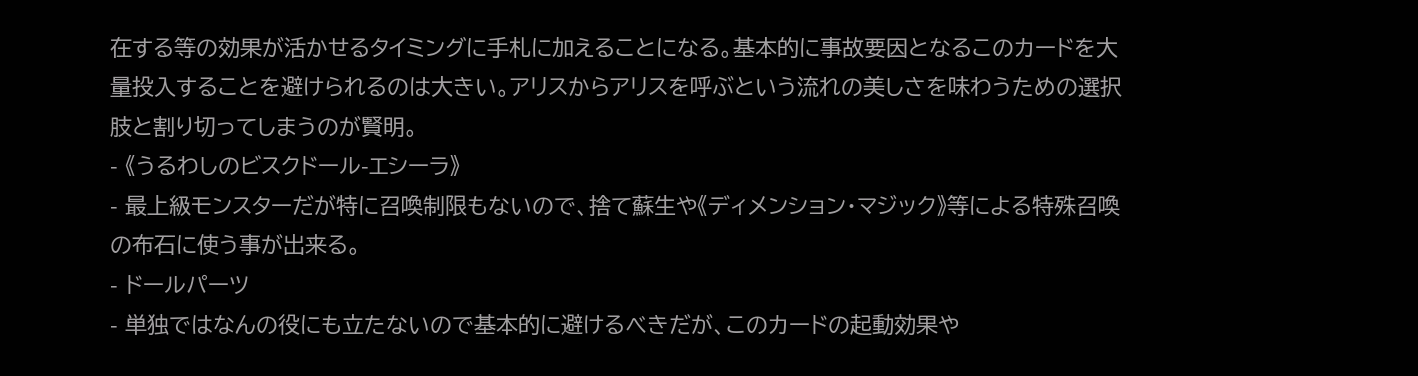在する等の効果が活かせるタイミングに手札に加えることになる。基本的に事故要因となるこのカードを大量投入することを避けられるのは大きい。アリスからアリスを呼ぶという流れの美しさを味わうための選択肢と割り切ってしまうのが賢明。
- 《うるわしのビスクドール-エシーラ》
- 最上級モンスターだが特に召喚制限もないので、捨て蘇生や《ディメンション・マジック》等による特殊召喚の布石に使う事が出来る。
- ドールパーツ
- 単独ではなんの役にも立たないので基本的に避けるべきだが、このカードの起動効果や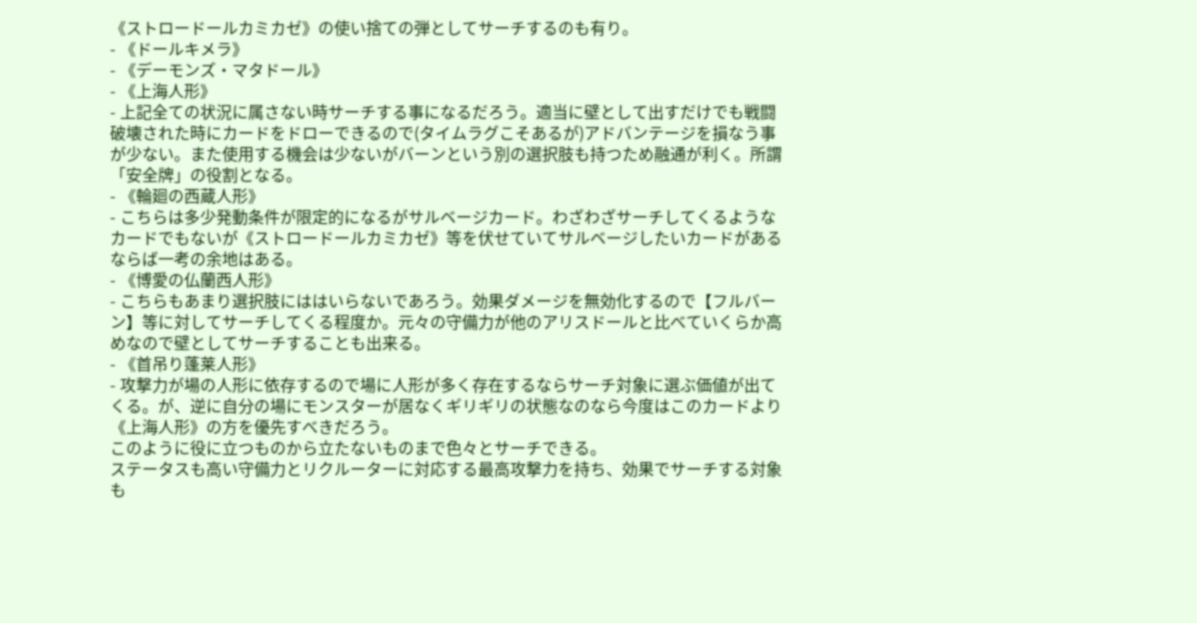《ストロードールカミカゼ》の使い捨ての弾としてサーチするのも有り。
- 《ドールキメラ》
- 《デーモンズ・マタドール》
- 《上海人形》
- 上記全ての状況に属さない時サーチする事になるだろう。適当に壁として出すだけでも戦闘破壊された時にカードをドローできるので(タイムラグこそあるが)アドバンテージを損なう事が少ない。また使用する機会は少ないがバーンという別の選択肢も持つため融通が利く。所謂「安全牌」の役割となる。
- 《輪廻の西蔵人形》
- こちらは多少発動条件が限定的になるがサルベージカード。わざわざサーチしてくるようなカードでもないが《ストロードールカミカゼ》等を伏せていてサルベージしたいカードがあるならば一考の余地はある。
- 《博愛の仏蘭西人形》
- こちらもあまり選択肢にははいらないであろう。効果ダメージを無効化するので【フルバーン】等に対してサーチしてくる程度か。元々の守備力が他のアリスドールと比べていくらか高めなので壁としてサーチすることも出来る。
- 《首吊り蓬莱人形》
- 攻撃力が場の人形に依存するので場に人形が多く存在するならサーチ対象に選ぶ価値が出てくる。が、逆に自分の場にモンスターが居なくギリギリの状態なのなら今度はこのカードより《上海人形》の方を優先すべきだろう。
このように役に立つものから立たないものまで色々とサーチできる。
ステータスも高い守備力とリクルーターに対応する最高攻撃力を持ち、効果でサーチする対象も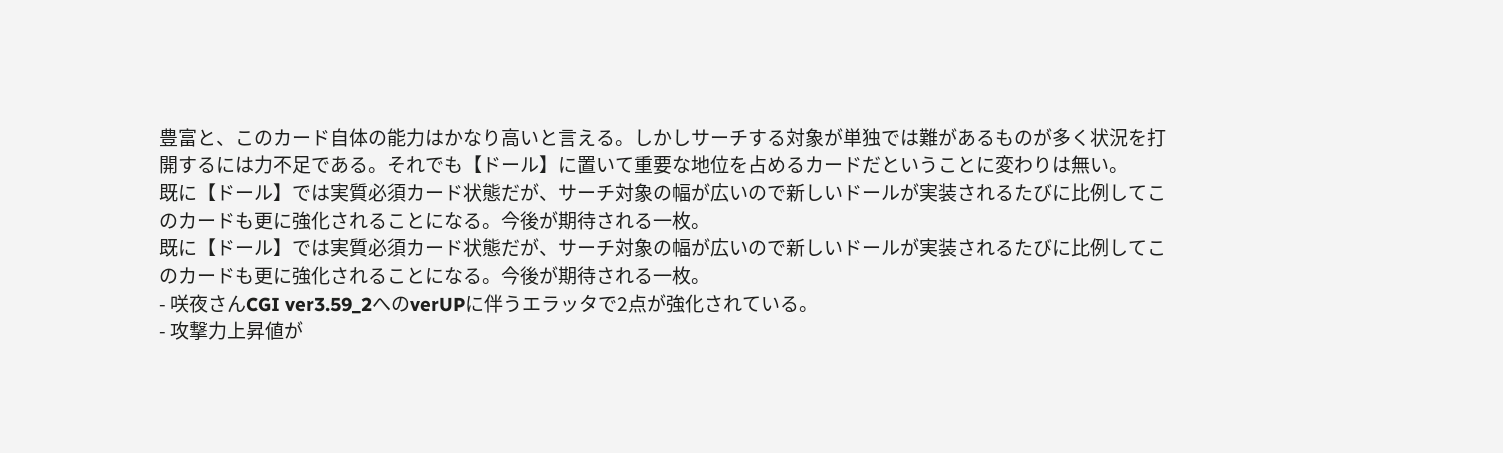豊富と、このカード自体の能力はかなり高いと言える。しかしサーチする対象が単独では難があるものが多く状況を打開するには力不足である。それでも【ドール】に置いて重要な地位を占めるカードだということに変わりは無い。
既に【ドール】では実質必須カード状態だが、サーチ対象の幅が広いので新しいドールが実装されるたびに比例してこのカードも更に強化されることになる。今後が期待される一枚。
既に【ドール】では実質必須カード状態だが、サーチ対象の幅が広いので新しいドールが実装されるたびに比例してこのカードも更に強化されることになる。今後が期待される一枚。
- 咲夜さんCGI ver3.59_2へのverUPに伴うエラッタで2点が強化されている。
- 攻撃力上昇値が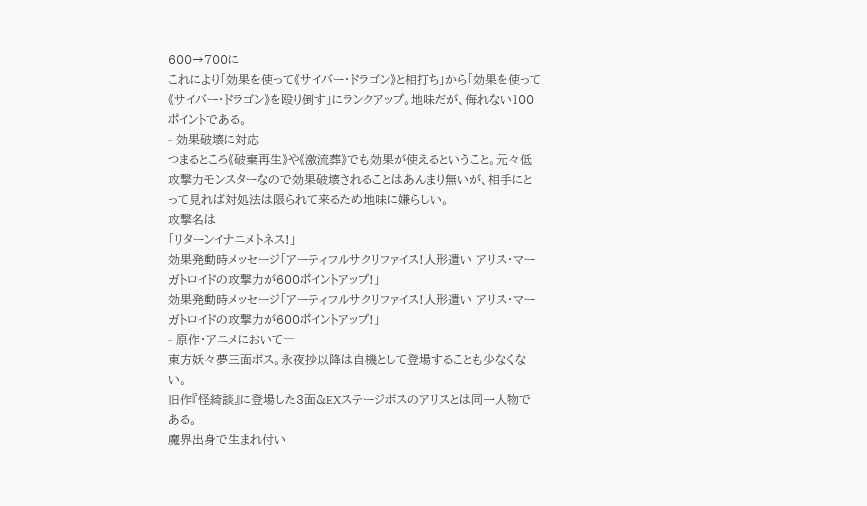600→700に
これにより「効果を使って《サイバー・ドラゴン》と相打ち」から「効果を使って《サイバー・ドラゴン》を殴り倒す」にランクアップ。地味だが、侮れない100ポイントである。
- 効果破壊に対応
つまるところ《破棄再生》や《激流葬》でも効果が使えるということ。元々低攻撃力モンスターなので効果破壊されることはあんまり無いが、相手にとって見れば対処法は限られて来るため地味に嫌らしい。
攻撃名は
「リターンイナニメトネス!」
効果発動時メッセージ「アーティフルサクリファイス!人形遣い アリス・マーガトロイドの攻撃力が600ポイントアップ!」
効果発動時メッセージ「アーティフルサクリファイス!人形遣い アリス・マーガトロイドの攻撃力が600ポイントアップ!」
- 原作・アニメにおいて―
東方妖々夢三面ボス。永夜抄以降は自機として登場することも少なくない。
旧作『怪綺談』に登場した3面&EXステージボスのアリスとは同一人物である。
魔界出身で生まれ付い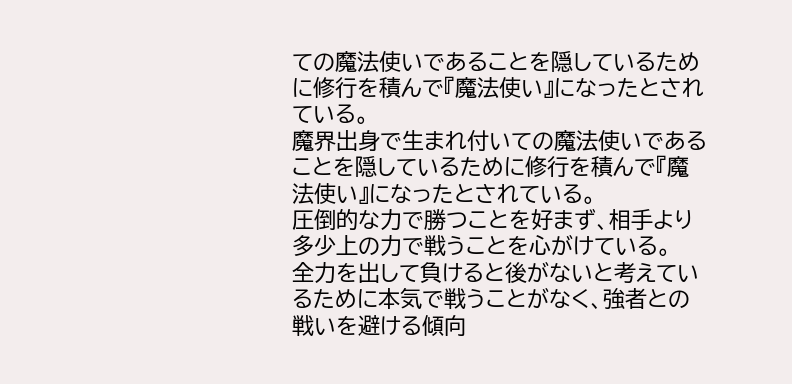ての魔法使いであることを隠しているために修行を積んで『魔法使い』になったとされている。
魔界出身で生まれ付いての魔法使いであることを隠しているために修行を積んで『魔法使い』になったとされている。
圧倒的な力で勝つことを好まず、相手より多少上の力で戦うことを心がけている。
全力を出して負けると後がないと考えているために本気で戦うことがなく、強者との戦いを避ける傾向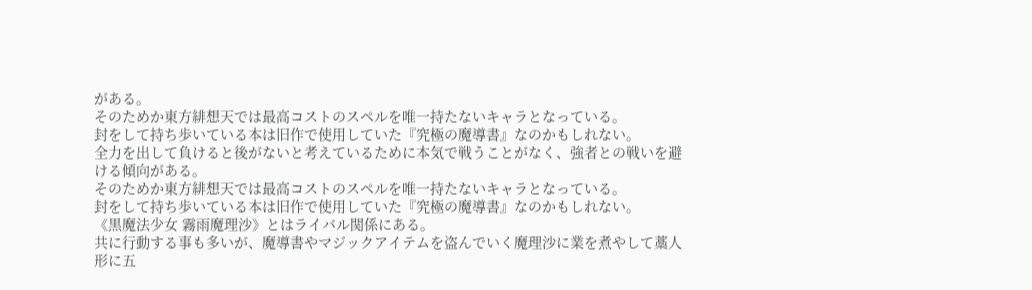がある。
そのためか東方緋想天では最高コストのスペルを唯一持たないキャラとなっている。
封をして持ち歩いている本は旧作で使用していた『究極の魔導書』なのかもしれない。
全力を出して負けると後がないと考えているために本気で戦うことがなく、強者との戦いを避ける傾向がある。
そのためか東方緋想天では最高コストのスペルを唯一持たないキャラとなっている。
封をして持ち歩いている本は旧作で使用していた『究極の魔導書』なのかもしれない。
《黒魔法少女 霧雨魔理沙》とはライバル関係にある。
共に行動する事も多いが、魔導書やマジックアイテムを盗んでいく魔理沙に業を煮やして藁人形に五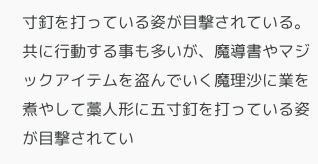寸釘を打っている姿が目撃されている。
共に行動する事も多いが、魔導書やマジックアイテムを盗んでいく魔理沙に業を煮やして藁人形に五寸釘を打っている姿が目撃されてい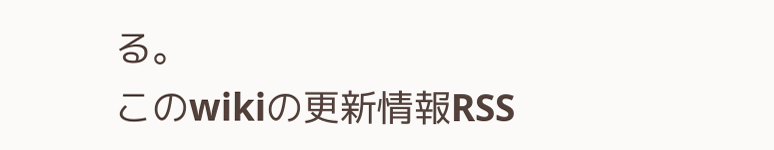る。
このwikiの更新情報RSS